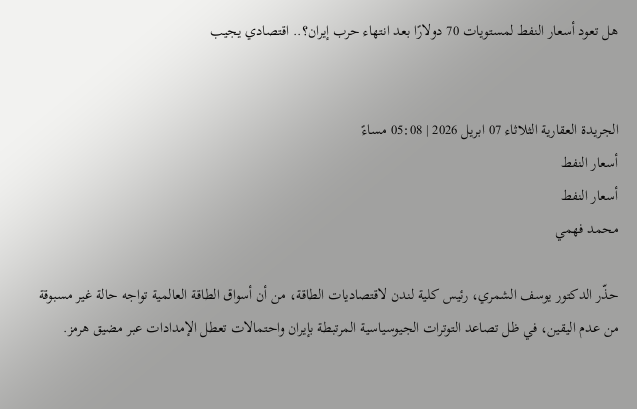هل تعود أسعار النفط لمستويات 70 دولارًا بعد انتهاء حرب إيران؟.. اقتصادي يجيب


الجريدة العقارية الثلاثاء 07 ابريل 2026 | 05:08 مساءً
أسعار النفط
أسعار النفط
محمد فهمي

حذّر الدكتور يوسف الشمري، رئيس كلية لندن لاقتصاديات الطاقة، من أن أسواق الطاقة العالمية تواجه حالة غير مسبوقة من عدم اليقين، في ظل تصاعد التوترات الجيوسياسية المرتبطة بإيران واحتمالات تعطل الإمدادات عبر مضيق هرمز.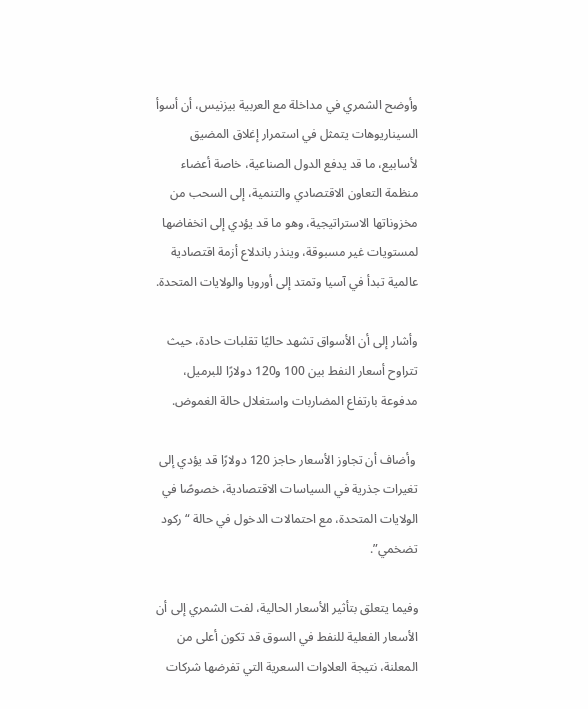وأوضح الشمري في مداخلة مع العربية بيزنيس، أن أسوأ السيناريوهات يتمثل في استمرار إغلاق المضيق لأسابيع، ما قد يدفع الدول الصناعية، خاصة أعضاء منظمة التعاون الاقتصادي والتنمية، إلى السحب من مخزوناتها الاستراتيجية، وهو ما قد يؤدي إلى انخفاضها لمستويات غير مسبوقة، وينذر باندلاع أزمة اقتصادية عالمية تبدأ في آسيا وتمتد إلى أوروبا والولايات المتحدة.

وأشار إلى أن الأسواق تشهد حاليًا تقلبات حادة، حيث تتراوح أسعار النفط بين 100 و120 دولارًا للبرميل، مدفوعة بارتفاع المضاربات واستغلال حالة الغموض.

 وأضاف أن تجاوز الأسعار حاجز 120 دولارًا قد يؤدي إلى تغيرات جذرية في السياسات الاقتصادية، خصوصًا في الولايات المتحدة، مع احتمالات الدخول في حالة “ركود تضخمي”.

وفيما يتعلق بتأثير الأسعار الحالية، لفت الشمري إلى أن الأسعار الفعلية للنفط في السوق قد تكون أعلى من المعلنة، نتيجة العلاوات السعرية التي تفرضها شركات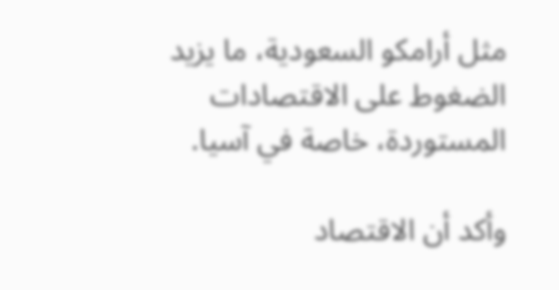مثل أرامكو السعودية، ما يزيد الضغوط على الاقتصادات المستوردة، خاصة في آسيا.

وأكد أن الاقتصاد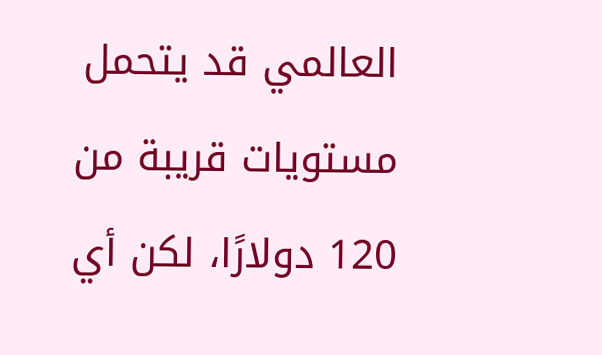العالمي قد يتحمل مستويات قريبة من 120 دولارًا، لكن أي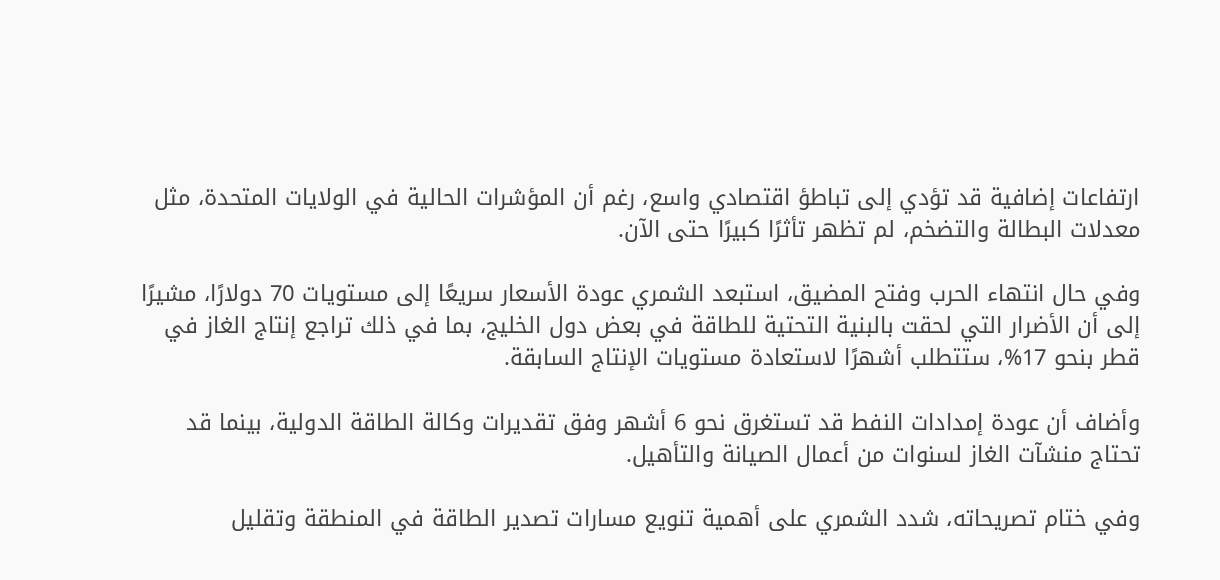ارتفاعات إضافية قد تؤدي إلى تباطؤ اقتصادي واسع، رغم أن المؤشرات الحالية في الولايات المتحدة، مثل معدلات البطالة والتضخم، لم تظهر تأثرًا كبيرًا حتى الآن.

وفي حال انتهاء الحرب وفتح المضيق، استبعد الشمري عودة الأسعار سريعًا إلى مستويات 70 دولارًا، مشيرًا إلى أن الأضرار التي لحقت بالبنية التحتية للطاقة في بعض دول الخليج، بما في ذلك تراجع إنتاج الغاز في قطر بنحو 17%، ستتطلب أشهرًا لاستعادة مستويات الإنتاج السابقة.

وأضاف أن عودة إمدادات النفط قد تستغرق نحو 6 أشهر وفق تقديرات وكالة الطاقة الدولية، بينما قد تحتاج منشآت الغاز لسنوات من أعمال الصيانة والتأهيل.

وفي ختام تصريحاته، شدد الشمري على أهمية تنويع مسارات تصدير الطاقة في المنطقة وتقليل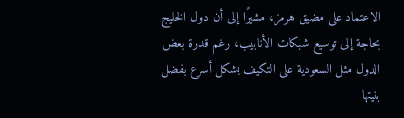الاعتماد على مضيق هرمز، مشيرًا إلى أن دول الخليج بحاجة إلى توسيع شبكات الأنابيب، رغم قدرة بعض الدول مثل السعودية على التكيف بشكل أسرع بفضل بنيتها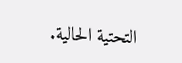التحتية الحالية.